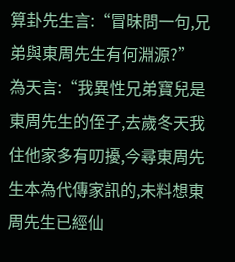算卦先生言:“冒昧問一句,兄弟與東周先生有何淵源?”
為天言:“我異性兄弟寶兒是東周先生的侄子,去歲冬天我住他家多有叨擾,今尋東周先生本為代傳家訊的,未料想東周先生已經仙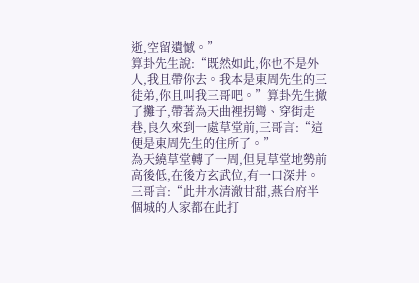逝,空留遺憾。”
算卦先生說:“既然如此,你也不是外人,我且帶你去。我本是東周先生的三徒弟,你且叫我三哥吧。”算卦先生撤了攤子,帶著為天曲裡拐彎、穿街走巷,良久來到一處草堂前,三哥言:“這便是東周先生的住所了。”
為天繞草堂轉了一周,但見草堂地勢前高後低,在後方玄武位,有一口深井。三哥言:“此井水清澈甘甜,燕台府半個城的人家都在此打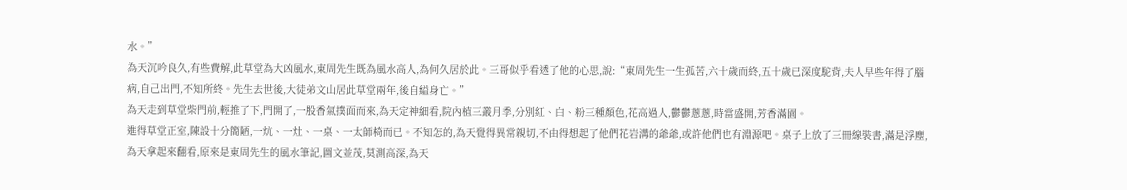水。”
為天沉吟良久,有些費解,此草堂為大凶風水,東周先生既為風水高人,為何久居於此。三哥似乎看透了他的心思,說:“東周先生一生孤苦,六十歲而終,五十歲已深度駝背,夫人早些年得了腦病,自己出門,不知所終。先生去世後,大徒弟文山居此草堂兩年,後自縊身亡。”
為天走到草堂柴門前,輕推了下,門開了,一股香氣撲面而來,為天定神細看,院內植三叢月季,分別紅、白、粉三種顏色,花高過人,鬱鬱蔥蔥,時當盛開,芳香滿園。
進得草堂正室,陳設十分簡陋,一炕、一灶、一桌、一太師椅而已。不知怎的,為天覺得異常親切,不由得想起了他們花岩溝的爺爺,或許他們也有淵源吧。桌子上放了三冊線裝書,滿是浮塵,為天拿起來翻看,原來是東周先生的風水筆記,圖文並茂,莫測高深,為天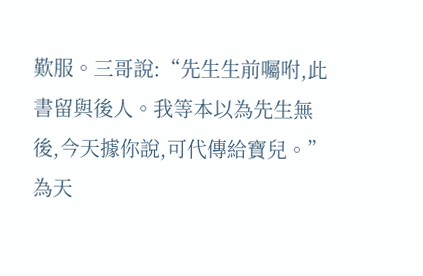歎服。三哥說:“先生生前囑咐,此書留與後人。我等本以為先生無後,今天據你說,可代傳給寶兒。”
為天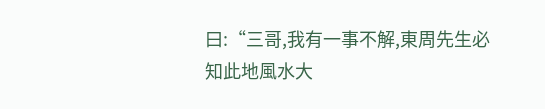曰:“三哥,我有一事不解,東周先生必知此地風水大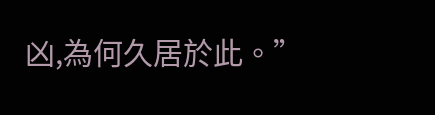凶,為何久居於此。”